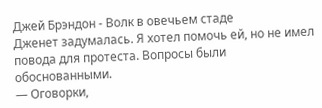Джей Брэндон - Волк в овечьем стаде
Дженет задумалась. Я хотел помочь ей, но не имел повода для протеста. Вопросы были обоснованными.
— Оговорки,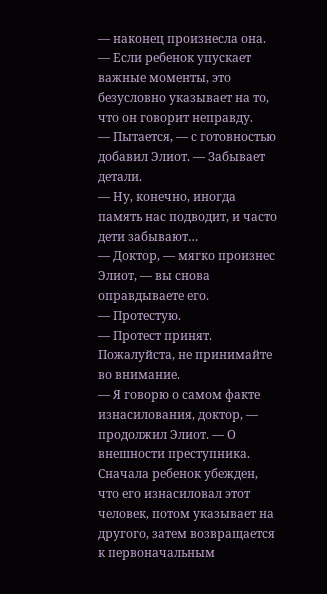— наконец произнесла она. — Если ребенок упускает важные моменты, это безусловно указывает на то, что он говорит неправду.
— Пытается, — с готовностью добавил Элиот. — Забывает детали.
— Ну, конечно, иногда память нас подводит, и часто дети забывают…
— Доктор, — мягко произнес Элиот, — вы снова оправдываете его.
— Протестую.
— Протест принят. Пожалуйста, не принимайте во внимание.
— Я говорю о самом факте изнасилования, доктор, — продолжил Элиот. — О внешности преступника. Сначала ребенок убежден, что его изнасиловал этот человек, потом указывает на другого, затем возвращается к первоначальным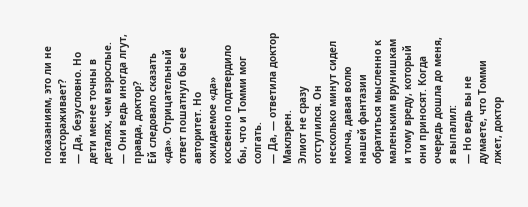показаниям, это ли не настораживает?
— Да, безусловно. Но дети менее точны в деталях, чем взрослые.
— Они ведь иногда лгут, правда, доктор?
Ей следовало сказать «да». Отрицательный ответ пошатнул бы ее авторитет. Но ожидаемое «да» косвенно подтвердило бы, что и Томми мог солгать.
— Да, — ответила доктор Маклэрен.
Элиот не сразу отступился. Он несколько минут сидел молча, давая волю нашей фантазии обратиться мысленно к маленьким врунишкам и тому вреду, который они приносят. Когда очередь дошла до меня, я выпалил:
— Но ведь вы не думаете, что Томми лжет, доктор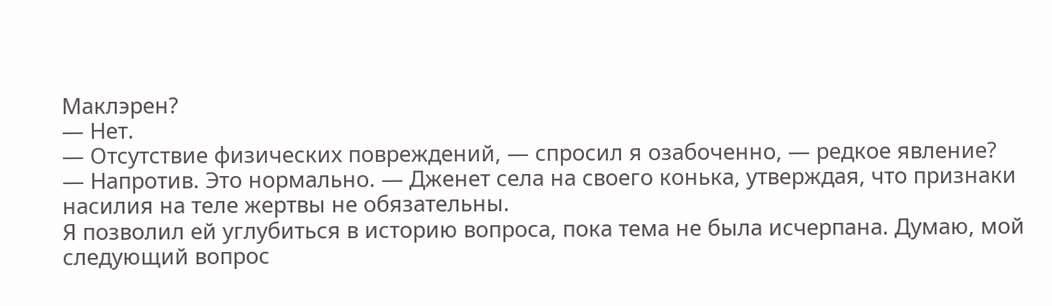Маклэрен?
— Нет.
— Отсутствие физических повреждений, — спросил я озабоченно, — редкое явление?
— Напротив. Это нормально. — Дженет села на своего конька, утверждая, что признаки насилия на теле жертвы не обязательны.
Я позволил ей углубиться в историю вопроса, пока тема не была исчерпана. Думаю, мой следующий вопрос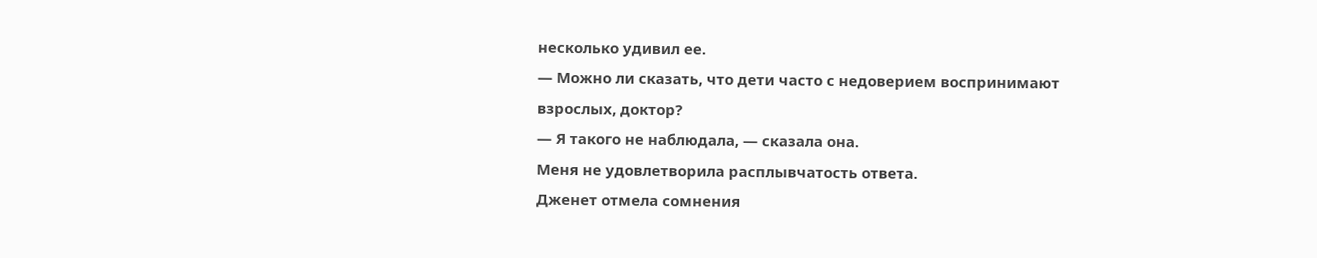несколько удивил ее.
— Можно ли сказать, что дети часто с недоверием воспринимают взрослых, доктор?
— Я такого не наблюдала, — сказала она.
Меня не удовлетворила расплывчатость ответа.
Дженет отмела сомнения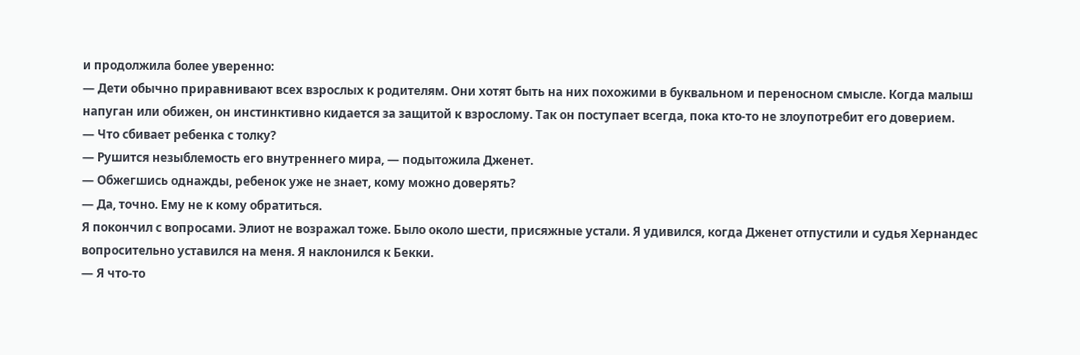и продолжила более уверенно:
— Дети обычно приравнивают всех взрослых к родителям. Они хотят быть на них похожими в буквальном и переносном смысле. Когда малыш напуган или обижен, он инстинктивно кидается за защитой к взрослому. Так он поступает всегда, пока кто-то не злоупотребит его доверием.
— Что сбивает ребенка с толку?
— Рушится незыблемость его внутреннего мира, — подытожила Дженет.
— Обжегшись однажды, ребенок уже не знает, кому можно доверять?
— Да, точно. Ему не к кому обратиться.
Я покончил с вопросами. Элиот не возражал тоже. Было около шести, присяжные устали. Я удивился, когда Дженет отпустили и судья Хернандес вопросительно уставился на меня. Я наклонился к Бекки.
— Я что-то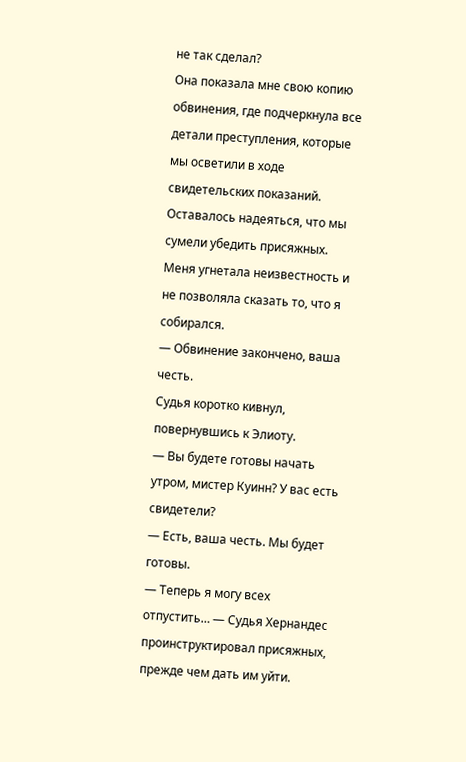не так сделал?
Она показала мне свою копию обвинения, где подчеркнула все детали преступления, которые мы осветили в ходе свидетельских показаний. Оставалось надеяться, что мы сумели убедить присяжных.
Меня угнетала неизвестность и не позволяла сказать то, что я собирался.
— Обвинение закончено, ваша честь.
Судья коротко кивнул, повернувшись к Элиоту.
— Вы будете готовы начать утром, мистер Куинн? У вас есть свидетели?
— Есть, ваша честь. Мы будет готовы.
— Теперь я могу всех отпустить… — Судья Хернандес проинструктировал присяжных, прежде чем дать им уйти.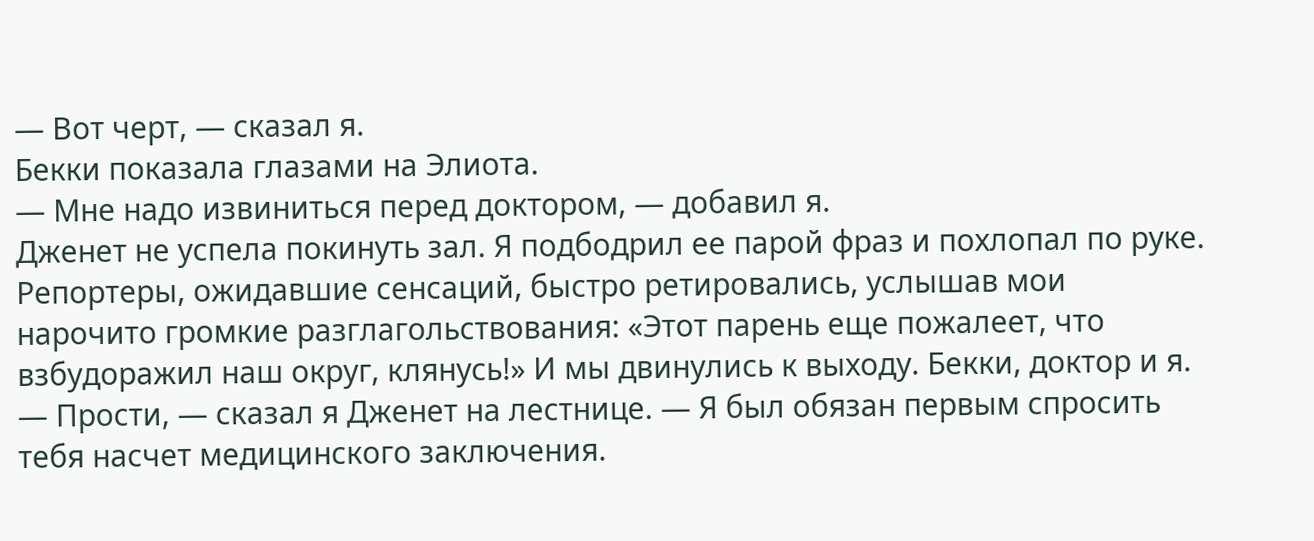— Вот черт, — сказал я.
Бекки показала глазами на Элиота.
— Мне надо извиниться перед доктором, — добавил я.
Дженет не успела покинуть зал. Я подбодрил ее парой фраз и похлопал по руке. Репортеры, ожидавшие сенсаций, быстро ретировались, услышав мои нарочито громкие разглагольствования: «Этот парень еще пожалеет, что взбудоражил наш округ, клянусь!» И мы двинулись к выходу. Бекки, доктор и я.
— Прости, — сказал я Дженет на лестнице. — Я был обязан первым спросить тебя насчет медицинского заключения.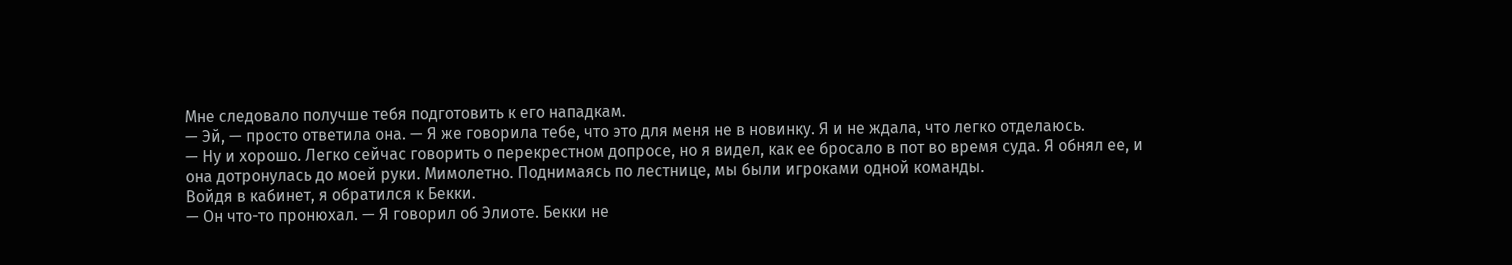Мне следовало получше тебя подготовить к его нападкам.
— Эй, — просто ответила она. — Я же говорила тебе, что это для меня не в новинку. Я и не ждала, что легко отделаюсь.
— Ну и хорошо. Легко сейчас говорить о перекрестном допросе, но я видел, как ее бросало в пот во время суда. Я обнял ее, и она дотронулась до моей руки. Мимолетно. Поднимаясь по лестнице, мы были игроками одной команды.
Войдя в кабинет, я обратился к Бекки.
— Он что-то пронюхал. — Я говорил об Элиоте. Бекки не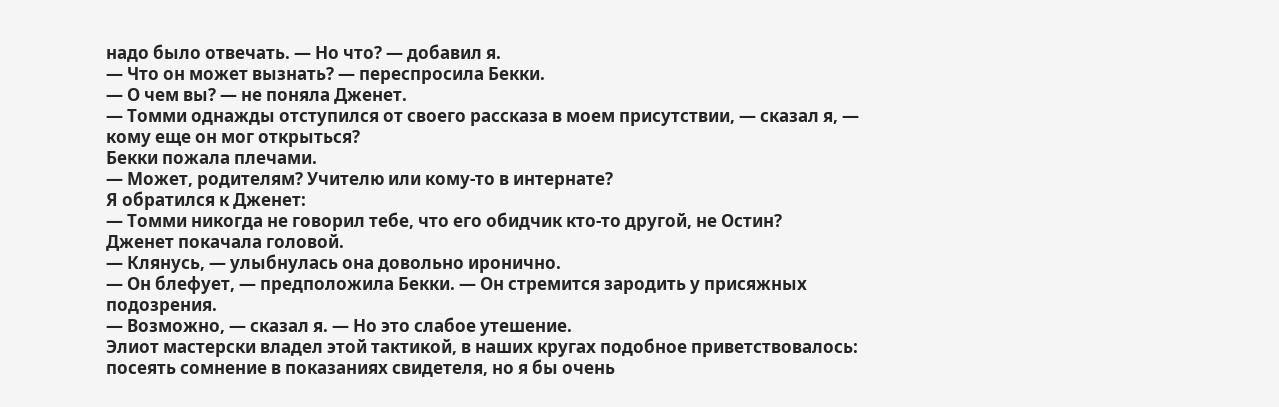надо было отвечать. — Но что? — добавил я.
— Что он может вызнать? — переспросила Бекки.
— О чем вы? — не поняла Дженет.
— Томми однажды отступился от своего рассказа в моем присутствии, — сказал я, — кому еще он мог открыться?
Бекки пожала плечами.
— Может, родителям? Учителю или кому-то в интернате?
Я обратился к Дженет:
— Томми никогда не говорил тебе, что его обидчик кто-то другой, не Остин?
Дженет покачала головой.
— Клянусь, — улыбнулась она довольно иронично.
— Он блефует, — предположила Бекки. — Он стремится зародить у присяжных подозрения.
— Возможно, — сказал я. — Но это слабое утешение.
Элиот мастерски владел этой тактикой, в наших кругах подобное приветствовалось: посеять сомнение в показаниях свидетеля, но я бы очень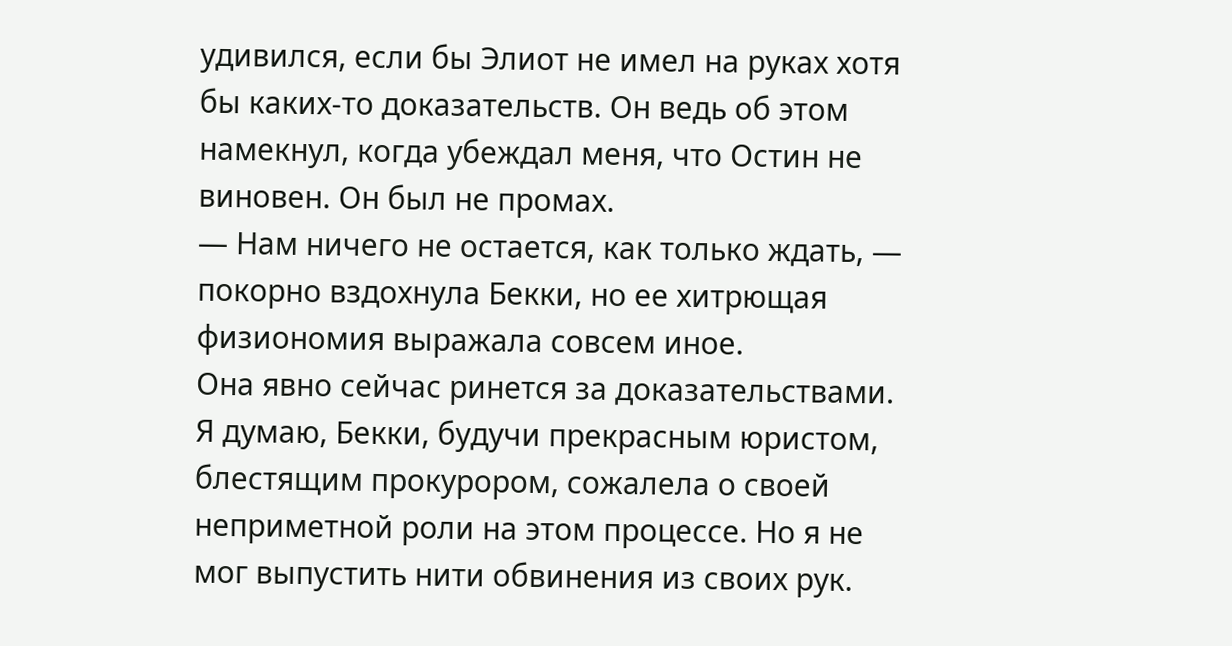удивился, если бы Элиот не имел на руках хотя бы каких-то доказательств. Он ведь об этом намекнул, когда убеждал меня, что Остин не виновен. Он был не промах.
— Нам ничего не остается, как только ждать, — покорно вздохнула Бекки, но ее хитрющая физиономия выражала совсем иное.
Она явно сейчас ринется за доказательствами. Я думаю, Бекки, будучи прекрасным юристом, блестящим прокурором, сожалела о своей неприметной роли на этом процессе. Но я не мог выпустить нити обвинения из своих рук.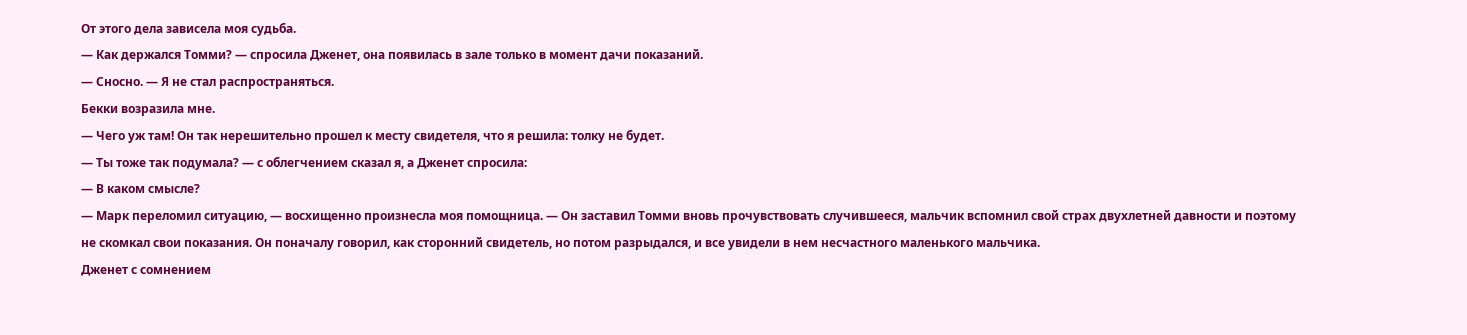От этого дела зависела моя судьба.
— Как держался Томми? — спросила Дженет, она появилась в зале только в момент дачи показаний.
— Сносно. — Я не стал распространяться.
Бекки возразила мне.
— Чего уж там! Он так нерешительно прошел к месту свидетеля, что я решила: толку не будет.
— Ты тоже так подумала? — с облегчением сказал я, а Дженет спросила:
— В каком смысле?
— Марк переломил ситуацию, — восхищенно произнесла моя помощница. — Он заставил Томми вновь прочувствовать случившееся, мальчик вспомнил свой страх двухлетней давности и поэтому не скомкал свои показания. Он поначалу говорил, как сторонний свидетель, но потом разрыдался, и все увидели в нем несчастного маленького мальчика.
Дженет с сомнением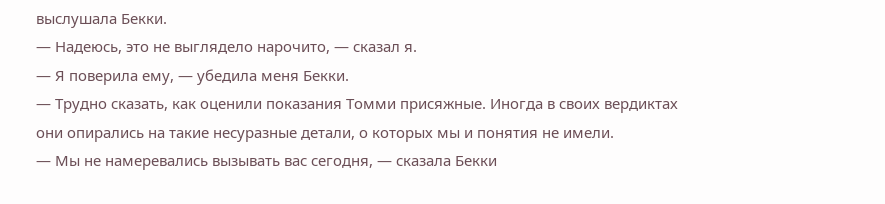выслушала Бекки.
— Надеюсь, это не выглядело нарочито, — сказал я.
— Я поверила ему, — убедила меня Бекки.
— Трудно сказать, как оценили показания Томми присяжные. Иногда в своих вердиктах они опирались на такие несуразные детали, о которых мы и понятия не имели.
— Мы не намеревались вызывать вас сегодня, — сказала Бекки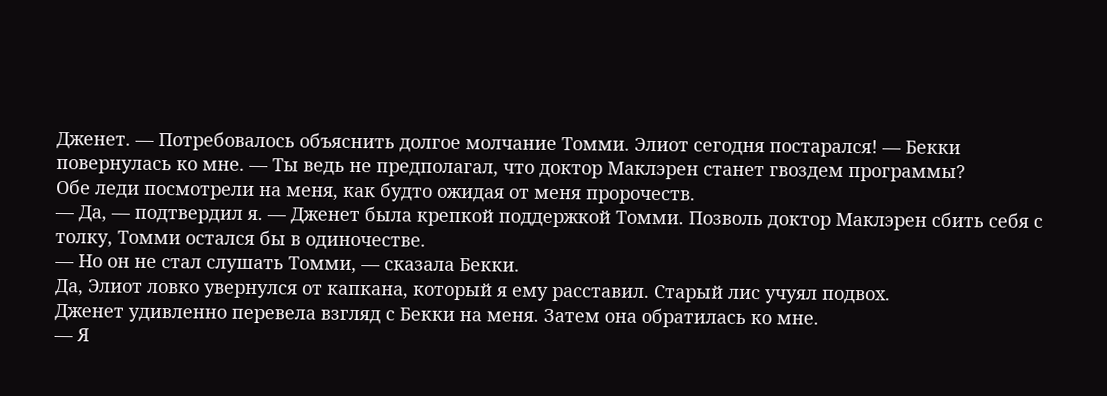Дженет. — Потребовалось объяснить долгое молчание Томми. Элиот сегодня постарался! — Бекки повернулась ко мне. — Ты ведь не предполагал, что доктор Маклэрен станет гвоздем программы?
Обе леди посмотрели на меня, как будто ожидая от меня пророчеств.
— Да, — подтвердил я. — Дженет была крепкой поддержкой Томми. Позволь доктор Маклэрен сбить себя с толку, Томми остался бы в одиночестве.
— Но он не стал слушать Томми, — сказала Бекки.
Да, Элиот ловко увернулся от капкана, который я ему расставил. Старый лис учуял подвох.
Дженет удивленно перевела взгляд с Бекки на меня. Затем она обратилась ко мне.
— Я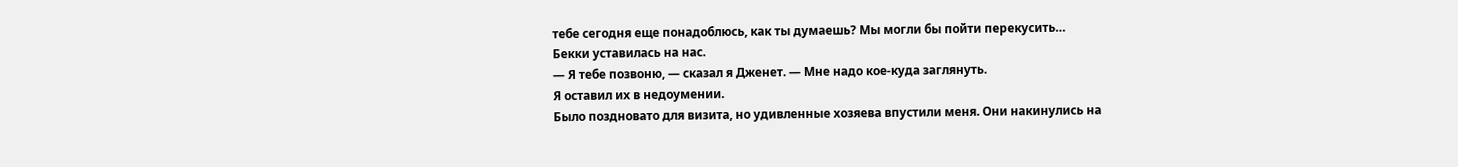тебе сегодня еще понадоблюсь, как ты думаешь? Мы могли бы пойти перекусить…
Бекки уставилась на нас.
— Я тебе позвоню, — сказал я Дженет. — Мне надо кое-куда заглянуть.
Я оставил их в недоумении.
Было поздновато для визита, но удивленные хозяева впустили меня. Они накинулись на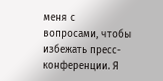меня с вопросами, чтобы избежать пресс-конференции. Я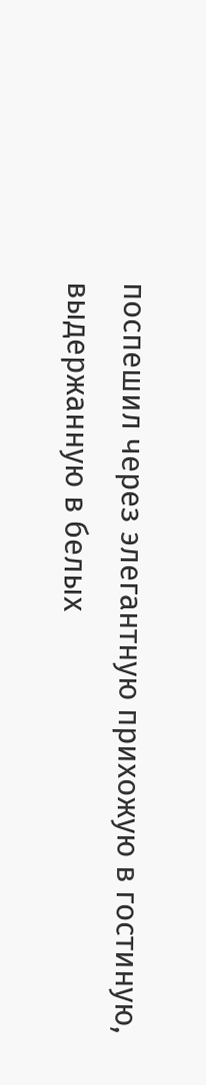поспешил через элегантную прихожую в гостиную, выдержанную в белых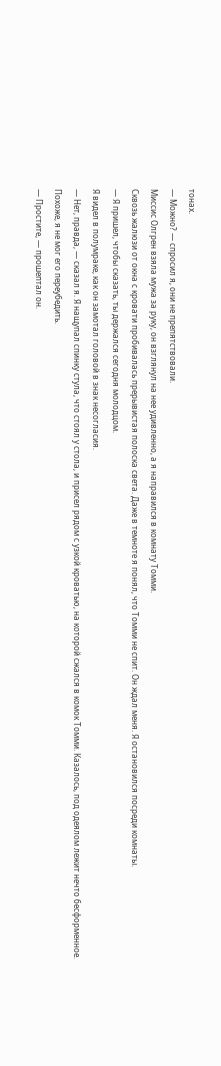тонах.
— Можно? — спросил я, они не препятствовали.
Миссис Олгрен взяла мужа за руку, он взглянул на нее удивленно, а я направился в комнату Томми.
Сквозь жалюзи от окна с кровати пробивалась прерывистая полоска света. Даже в темноте я понял, что Томми не спит. Он ждал меня. Я остановился посреди комнаты.
— Я пришел, чтобы сказать, ты держался сегодня молодцом.
Я видел в полумраке, как он замотал головой в знак несогласия.
— Нет, правда, — сказал я. Я нащупал спинку стула, что стоял у стола, и присел рядом с узкой кроватью, на которой сжался в комок Томми. Казалось, под одеялом лежит нечто бесформенное. Похоже, я не мог его переубедить.
— Простите, — прошептал он.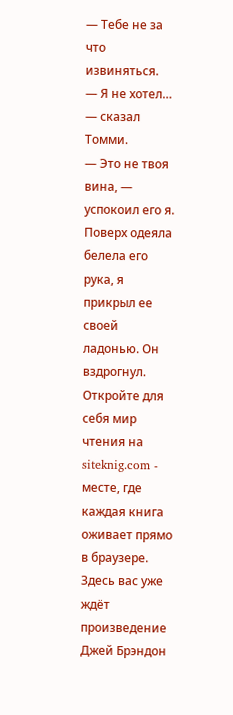— Тебе не за что извиняться.
— Я не хотел… — сказал Томми.
— Это не твоя вина, — успокоил его я.
Поверх одеяла белела его рука, я прикрыл ее своей ладонью. Он вздрогнул.
Откройте для себя мир чтения на siteknig.com - месте, где каждая книга оживает прямо в браузере. Здесь вас уже ждёт произведение Джей Брэндон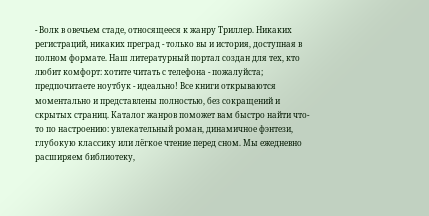- Волк в овечьем стаде, относящееся к жанру Триллер. Никаких регистраций, никаких преград - только вы и история, доступная в полном формате. Наш литературный портал создан для тех, кто любит комфорт: хотите читать с телефона - пожалуйста; предпочитаете ноутбук - идеально! Все книги открываются моментально и представлены полностью, без сокращений и скрытых страниц. Каталог жанров поможет вам быстро найти что-то по настроению: увлекательный роман, динамичное фэнтези, глубокую классику или лёгкое чтение перед сном. Мы ежедневно расширяем библиотеку,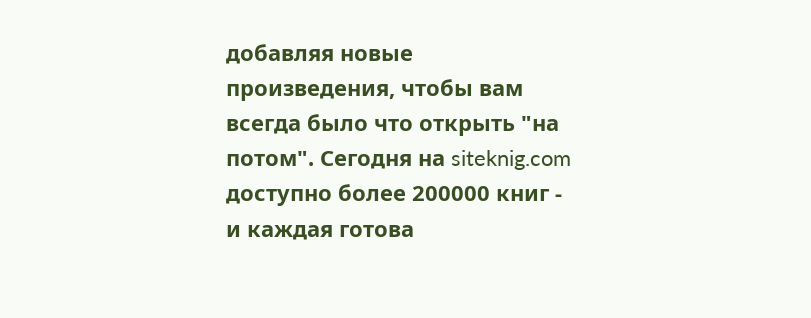добавляя новые произведения, чтобы вам всегда было что открыть "на потом". Сегодня на siteknig.com доступно более 200000 книг - и каждая готова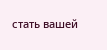стать вашей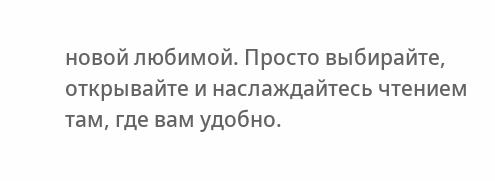новой любимой. Просто выбирайте, открывайте и наслаждайтесь чтением там, где вам удобно.